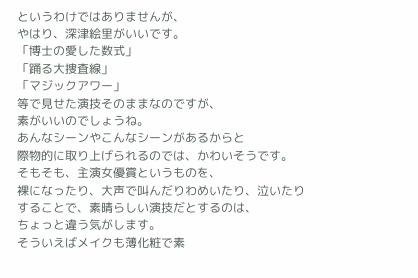というわけではありませんが、
やはり、深津絵里がいいです。
「博士の愛した数式」
「踊る大捜査線」
「マジックアワー」
等で見せた演技そのままなのですが、
素がいいのでしょうね。
あんなシーンやこんなシーンがあるからと
際物的に取り上げられるのでは、かわいそうです。
そもそも、主演女優賞というものを、
裸になったり、大声で叫んだりわめいたり、泣いたり
することで、素晴らしい演技だとするのは、
ちょっと違う気がします。
そういえばメイクも薄化粧で素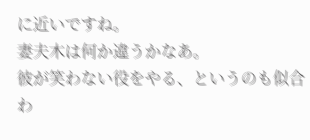に近いですね。
妻夫木は何か違うかなあ。
彼が笑わない役をやる、というのも似合わ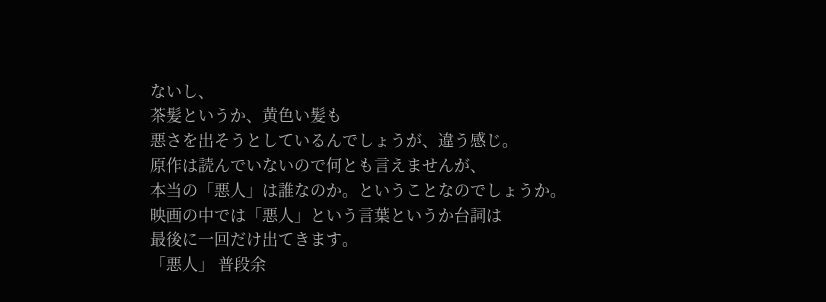ないし、
茶髪というか、黄色い髪も
悪さを出そうとしているんでしょうが、違う感じ。
原作は読んでいないので何とも言えませんが、
本当の「悪人」は誰なのか。ということなのでしょうか。
映画の中では「悪人」という言葉というか台詞は
最後に一回だけ出てきます。
「悪人」 普段余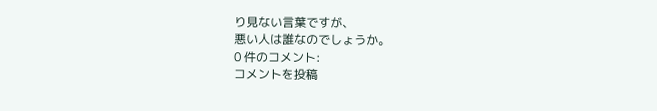り見ない言葉ですが、
悪い人は誰なのでしょうか。
0 件のコメント:
コメントを投稿